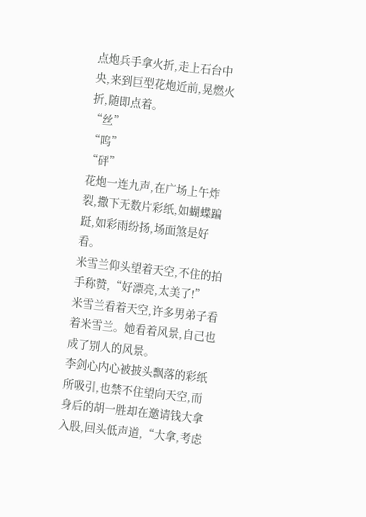点炮兵手拿火折,走上石台中央,来到巨型花炮近前,晃燃火折,随即点着。
“丝”
“呜”
“砰”
花炮一连九声,在广场上午炸裂,撒下无数片彩纸,如蝴蝶蹁跹,如彩雨纷扬,场面煞是好看。
米雪兰仰头望着天空,不住的拍手称赞,“好漂亮,太美了!”
米雪兰看着天空,许多男弟子看着米雪兰。她看着风景,自己也成了别人的风景。
李剑心内心被披头飘落的彩纸所吸引,也禁不住望向天空,而身后的胡一胜却在邀请钱大拿入股,回头低声道,“大拿,考虑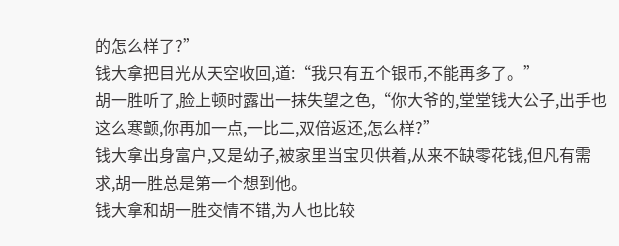的怎么样了?”
钱大拿把目光从天空收回,道:“我只有五个银币,不能再多了。”
胡一胜听了,脸上顿时露出一抹失望之色,“你大爷的,堂堂钱大公子,出手也这么寒颤,你再加一点,一比二,双倍返还,怎么样?”
钱大拿出身富户,又是幼子,被家里当宝贝供着,从来不缺零花钱,但凡有需求,胡一胜总是第一个想到他。
钱大拿和胡一胜交情不错,为人也比较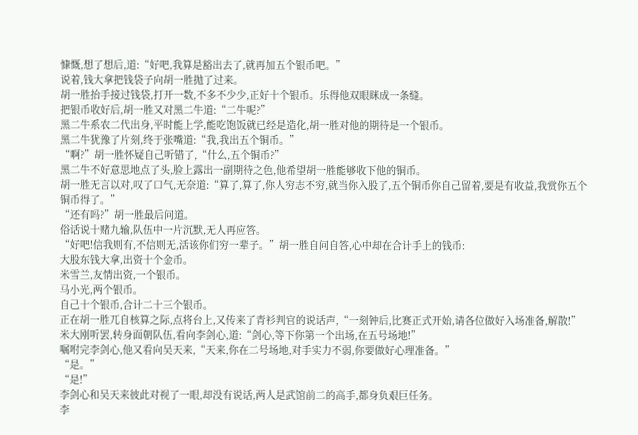慷慨,想了想后,道:“好吧,我算是豁出去了,就再加五个银币吧。”
说着,钱大拿把钱袋子向胡一胜抛了过来。
胡一胜抬手接过钱袋,打开一数,不多不少少,正好十个银币。乐得他双眼眯成一条缝。
把银币收好后,胡一胜又对黑二牛道:“二牛呢?”
黑二牛系农二代出身,平时能上学,能吃饱饭就已经是造化,胡一胜对他的期待是一个银币。
黑二牛犹豫了片刻,终于张嘴道:“我,我出五个铜币。”
“啊?”胡一胜怀疑自己听错了,“什么,五个铜币?”
黑二牛不好意思地点了头,脸上露出一副期待之色,他希望胡一胜能够收下他的铜币。
胡一胜无言以对,叹了口气,无奈道:“算了,算了,你人穷志不穷,就当你入股了,五个铜币你自己留着,要是有收益,我赏你五个铜币得了。”
“还有吗?”胡一胜最后问道。
俗话说十赌九输,队伍中一片沉默,无人再应答。
“好吧!信我则有,不信则无,活该你们穷一辈子。”胡一胜自问自答,心中却在合计手上的钱币:
大股东钱大拿,出资十个金币。
米雪兰,友情出资,一个银币。
马小光,两个银币。
自己十个银币,合计二十三个银币。
正在胡一胜兀自核算之际,点将台上,又传来了青衫判官的说话声,“一刻钟后,比赛正式开始,请各位做好入场准备,解散!”
米大刚听罢,转身面朝队伍,看向李剑心,道:“剑心,等下你第一个出场,在五号场地!”
嘱咐完李剑心,他又看向吴天来,“天来,你在二号场地,对手实力不弱,你要做好心理准备。”
“是。”
“是!”
李剑心和吴天来彼此对视了一眼,却没有说话,两人是武馆前二的高手,都身负艰巨任务。
李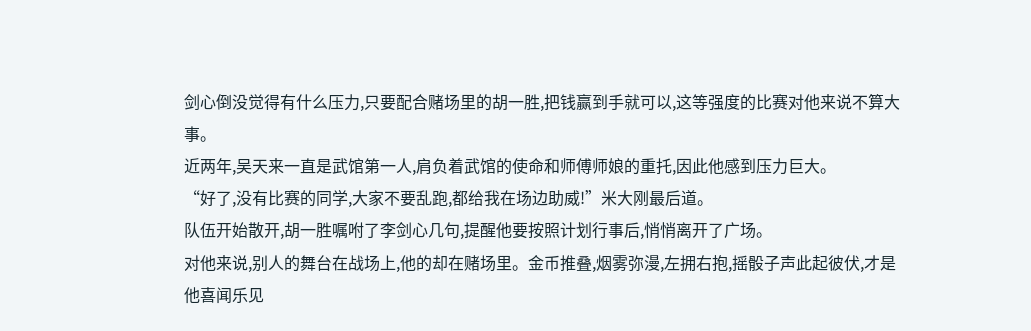剑心倒没觉得有什么压力,只要配合赌场里的胡一胜,把钱赢到手就可以,这等强度的比赛对他来说不算大事。
近两年,吴天来一直是武馆第一人,肩负着武馆的使命和师傅师娘的重托,因此他感到压力巨大。
“好了,没有比赛的同学,大家不要乱跑,都给我在场边助威!”米大刚最后道。
队伍开始散开,胡一胜嘱咐了李剑心几句,提醒他要按照计划行事后,悄悄离开了广场。
对他来说,别人的舞台在战场上,他的却在赌场里。金币推叠,烟雾弥漫,左拥右抱,摇骰子声此起彼伏,才是他喜闻乐见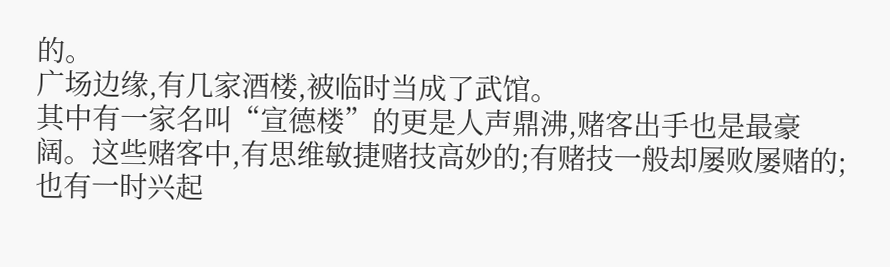的。
广场边缘,有几家酒楼,被临时当成了武馆。
其中有一家名叫“宣德楼”的更是人声鼎沸,赌客出手也是最豪阔。这些赌客中,有思维敏捷赌技高妙的;有赌技一般却屡败屡赌的;也有一时兴起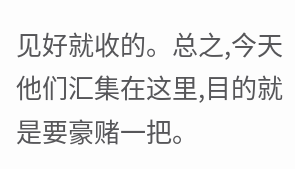见好就收的。总之,今天他们汇集在这里,目的就是要豪赌一把。